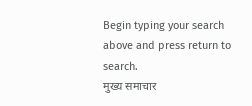Begin typing your search above and press return to search.
मुख्य समाचार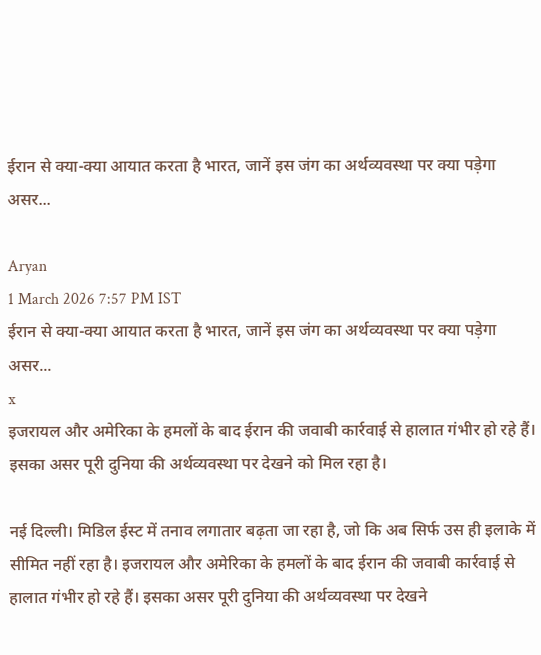ईरान से क्या-क्या आयात करता है भारत, जानें इस जंग का अर्थव्यवस्था पर क्या पड़ेगा असर...

Aryan
1 March 2026 7:57 PM IST
ईरान से क्या-क्या आयात करता है भारत, जानें इस जंग का अर्थव्यवस्था पर क्या पड़ेगा असर...
x
इजरायल और अमेरिका के हमलों के बाद ईरान की जवाबी कार्रवाई से हालात गंभीर हो रहे हैं। इसका असर पूरी दुनिया की अर्थव्यवस्था पर देखने को मिल रहा है।

नई दिल्ली। मिडिल ईस्ट में तनाव लगातार बढ़ता जा रहा है, जो कि अब सिर्फ उस ही इलाके में सीमित नहीं रहा है। इजरायल और अमेरिका के हमलों के बाद ईरान की जवाबी कार्रवाई से हालात गंभीर हो रहे हैं। इसका असर पूरी दुनिया की अर्थव्यवस्था पर देखने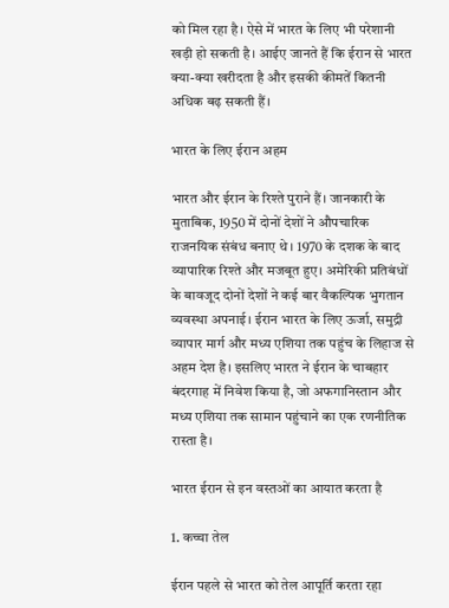को मिल रहा है। ऐसे में भारत के लिए भी परेशानी खड़ी हो सकती है। आईए जानते हैं कि ईरान से भारत क्या-क्या खरीदता है और इसकी कीमतें कितनी अधिक बढ़ सकती हैं।

भारत के लिए ईरान अहम

भारत और ईरान के रिश्ते पुराने हैं। जानकारी के मुताबिक, 1950 में दोनों देशों ने औपचारिक राजनयिक संबंध बनाए थे। 1970 के दशक के बाद व्यापारिक रिश्ते और मजबूत हुए। अमेरिकी प्रतिबंधों के बावजूद दोनों देशों ने कई बार वैकल्पिक भुगतान व्यवस्था अपनाई। ईरान भारत के लिए ऊर्जा, समुद्री व्यापार मार्ग और मध्य एशिया तक पहुंच के लिहाज से अहम देश है। इसलिए भारत ने ईरान के चाबहार बंदरगाह में निवेश किया है, जो अफगानिस्तान और मध्य एशिया तक सामान पहुंचाने का एक रणनीतिक रास्ता है।

भारत ईरान से इन वस्तओं का आयात करता है

1. कच्चा तेल

ईरान पहले से भारत को तेल आपूर्ति करता रहा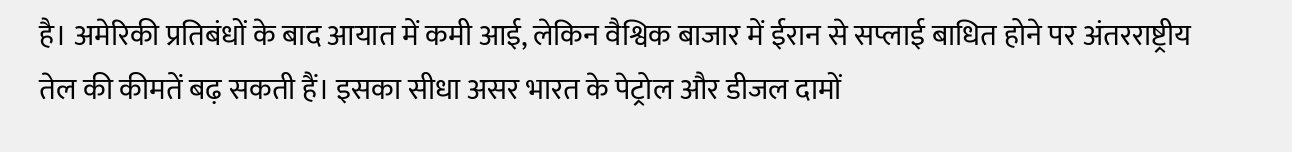है। अमेरिकी प्रतिबंधों के बाद आयात में कमी आई, लेकिन वैश्विक बाजार में ईरान से सप्लाई बाधित होने पर अंतरराष्ट्रीय तेल की कीमतें बढ़ सकती हैं। इसका सीधा असर भारत के पेट्रोल और डीजल दामों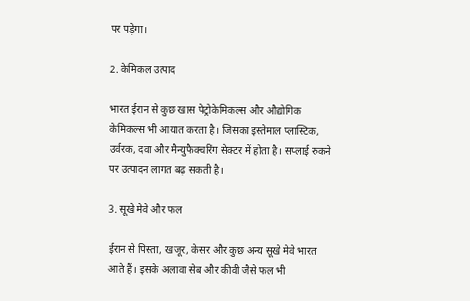पर पड़ेगा।

2. केमिकल उत्पाद

भारत ईरान से कुछ खास पेट्रोकेमिकल्स और औद्योगिक केमिकल्स भी आयात करता है। जिसका इस्तेमाल प्लास्टिक, उर्वरक, दवा और मैन्युफैक्चरिंग सेक्टर में होता है। सप्लाई रुकने पर उत्पादन लागत बढ़ सकती है।

3. सूखे मेवे और फल

ईरान से पिस्ता, खजूर, केसर और कुछ अन्य सूखे मेवे भारत आते हैं। इसके अलावा सेब और कीवी जैसे फल भी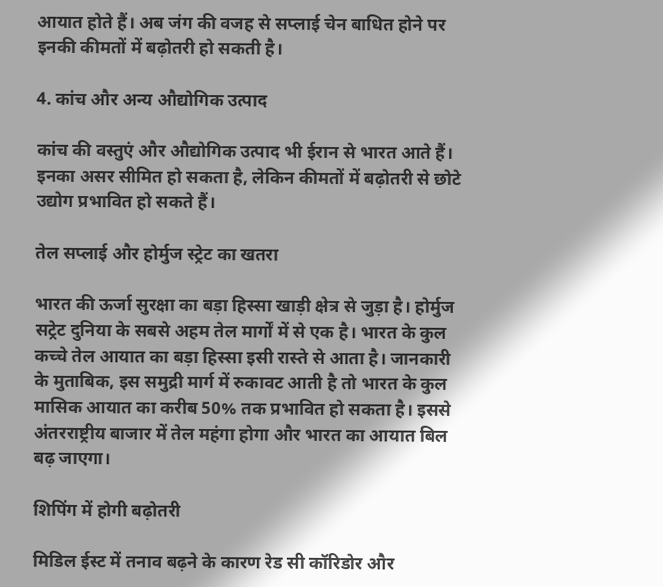आयात होते हैं। अब जंग की वजह से सप्लाई चेन बाधित होने पर इनकी कीमतों में बढ़ोतरी हो सकती है।

4. कांच और अन्य औद्योगिक उत्पाद

कांच की वस्तुएं और औद्योगिक उत्पाद भी ईरान से भारत आते हैं। इनका असर सीमित हो सकता है, लेकिन कीमतों में बढ़ोतरी से छोटे उद्योग प्रभावित हो सकते हैं।

तेल सप्लाई और होर्मुज स्ट्रेट का खतरा

भारत की ऊर्जा सुरक्षा का बड़ा हिस्सा खाड़ी क्षेत्र से जुड़ा है। होर्मुज सट्रेट दुनिया के सबसे अहम तेल मार्गों में से एक है। भारत के कुल कच्चे तेल आयात का बड़ा हिस्सा इसी रास्ते से आता है। जानकारी के मुताबिक, इस समुद्री मार्ग में रुकावट आती है तो भारत के कुल मासिक आयात का करीब 50% तक प्रभावित हो सकता है। इससे अंतरराष्ट्रीय बाजार में तेल महंगा होगा और भारत का आयात बिल बढ़ जाएगा।

शिपिंग में होगी बढ़ोतरी

मिडिल ईस्ट में तनाव बढ़ने के कारण रेड सी कॉरिडोर और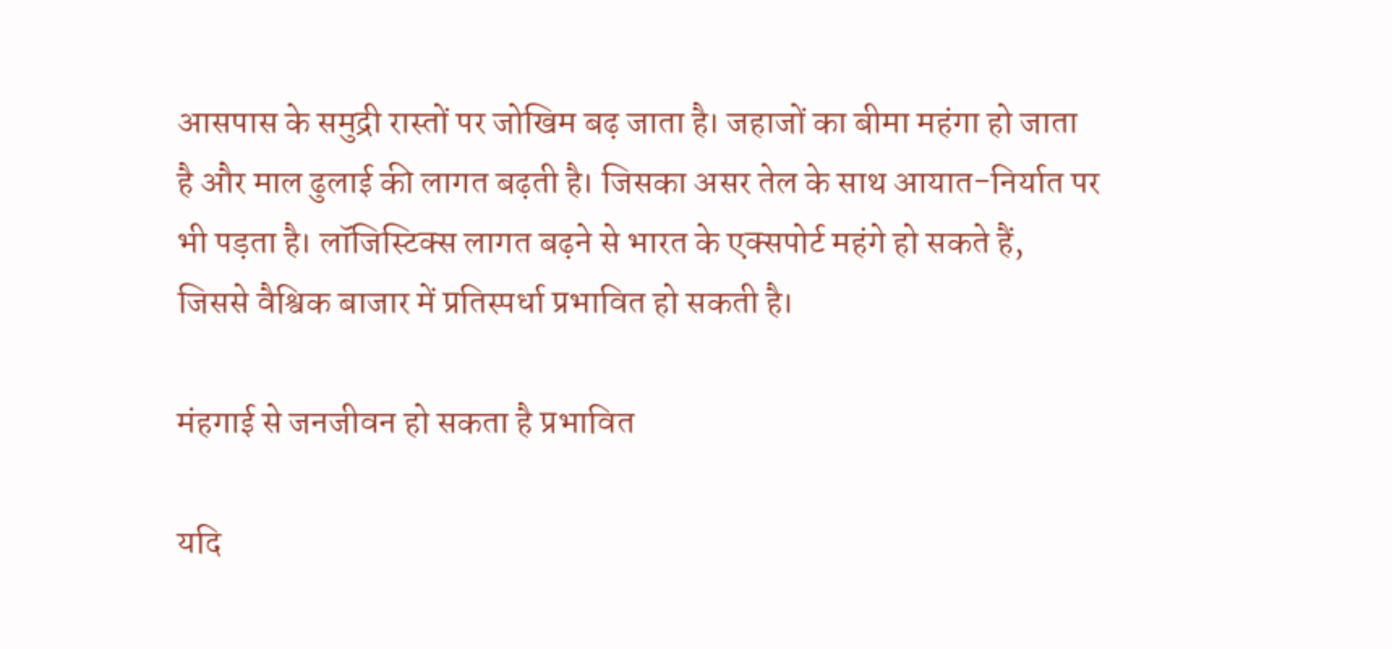आसपास के समुद्री रास्तों पर जोखिम बढ़ जाता है। जहाजों का बीमा महंगा हो जाता है और माल ढुलाई की लागत बढ़ती है। जिसका असर तेल के साथ आयात-निर्यात पर भी पड़ता है। लॉजिस्टिक्स लागत बढ़ने से भारत के एक्सपोर्ट महंगे हो सकते हैं, जिससे वैश्विक बाजार में प्रतिस्पर्धा प्रभावित हो सकती है।

मंहगाई से जनजीवन हो सकता है प्रभावित

यदि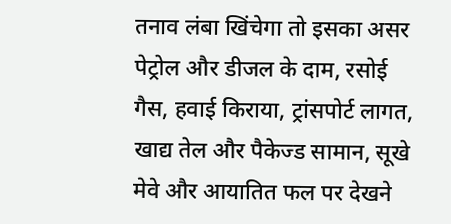तनाव लंबा खिंचेगा तो इसका असर पेट्रोल और डीजल के दाम, रसोई गैस, हवाई किराया, ट्रांसपोर्ट लागत, खाद्य तेल और पैकेज्ड सामान, सूखे मेवे और आयातित फल पर देखने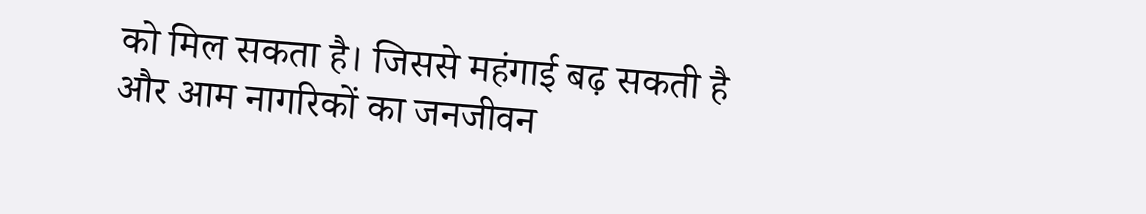को मिल सकता है। जिससे महंगाई बढ़ सकती है और आम नागरिकों का जनजीवन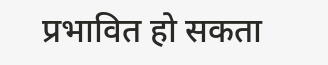प्रभावित हो सकता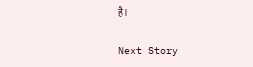है।

Next Story